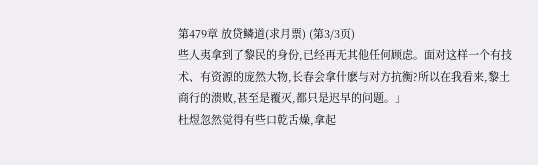第479章 放贷鳞道(求月票) (第3/3页)
些人夷拿到了黎民的身份,已经再无其他任何顾虑。面对这样一个有技术、有资源的庞然大物,长春会拿什麽与对方抗衡?所以在我看来,黎土商行的溃败,甚至是覆灭,都只是迟早的问题。」
杜煜忽然觉得有些口乾舌燥,拿起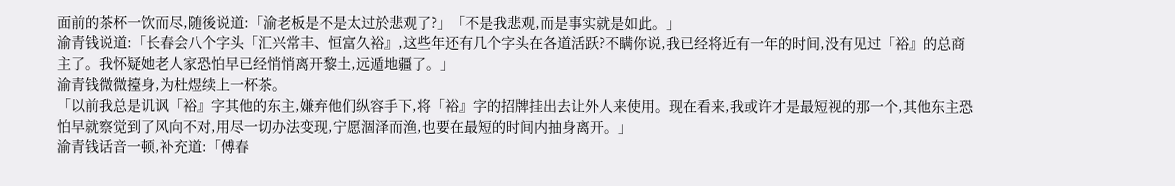面前的茶杯一饮而尽,随後说道:「渝老板是不是太过於悲观了?」「不是我悲观,而是事实就是如此。」
渝青钱说道:「长春会八个字头「汇兴常丰、恒富久裕』,这些年还有几个字头在各道活跃?不瞒你说,我已经将近有一年的时间,没有见过「裕』的总商主了。我怀疑她老人家恐怕早已经悄悄离开黎土,远遁地疆了。」
渝青钱微微擡身,为杜煜续上一杯茶。
「以前我总是讥讽「裕』字其他的东主,嫌弃他们纵容手下,将「裕』字的招牌挂出去让外人来使用。现在看来,我或许才是最短视的那一个,其他东主恐怕早就察觉到了风向不对,用尽一切办法变现,宁愿涸泽而渔,也要在最短的时间内抽身离开。」
渝青钱话音一顿,补充道:「傅春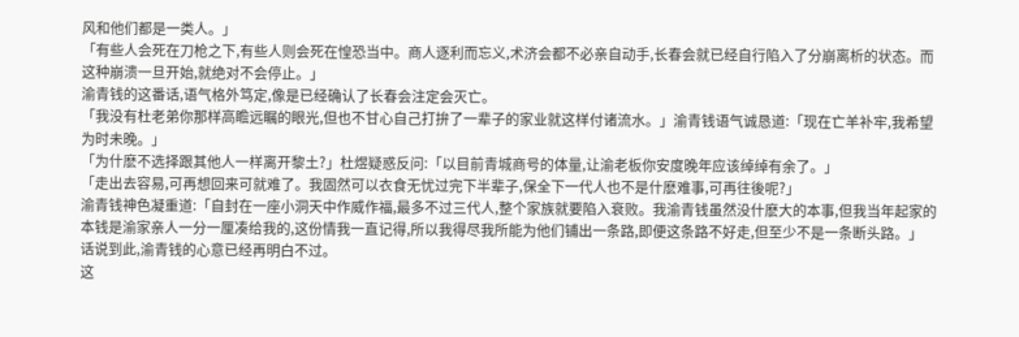风和他们都是一类人。」
「有些人会死在刀枪之下,有些人则会死在惶恐当中。商人逐利而忘义,术济会都不必亲自动手,长春会就已经自行陷入了分崩离析的状态。而这种崩溃一旦开始,就绝对不会停止。」
渝青钱的这番话,语气格外笃定,像是已经确认了长春会注定会灭亡。
「我没有杜老弟你那样高瞻远瞩的眼光,但也不甘心自己打拚了一辈子的家业就这样付诸流水。」渝青钱语气诚恳道:「现在亡羊补牢,我希望为时未晚。」
「为什麽不选择跟其他人一样离开黎土?」杜煜疑惑反问:「以目前青城商号的体量,让渝老板你安度晚年应该绰绰有余了。」
「走出去容易,可再想回来可就难了。我固然可以衣食无忧过完下半辈子,保全下一代人也不是什麽难事,可再往後呢?」
渝青钱神色凝重道:「自封在一座小洞天中作威作福,最多不过三代人,整个家族就要陷入衰败。我渝青钱虽然没什麽大的本事,但我当年起家的本钱是渝家亲人一分一厘凑给我的,这份情我一直记得,所以我得尽我所能为他们铺出一条路,即便这条路不好走,但至少不是一条断头路。」
话说到此,渝青钱的心意已经再明白不过。
这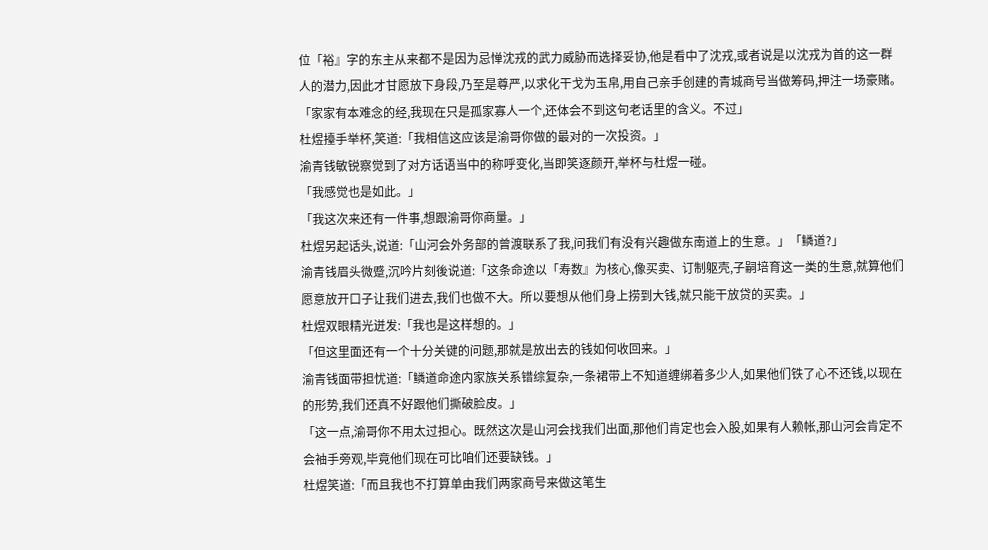位「裕』字的东主从来都不是因为忌惮沈戎的武力威胁而选择妥协,他是看中了沈戎,或者说是以沈戎为首的这一群人的潜力,因此才甘愿放下身段,乃至是尊严,以求化干戈为玉帛,用自己亲手创建的青城商号当做筹码,押注一场豪赌。
「家家有本难念的经,我现在只是孤家寡人一个,还体会不到这句老话里的含义。不过」
杜煜擡手举杯,笑道:「我相信这应该是渝哥你做的最对的一次投资。」
渝青钱敏锐察觉到了对方话语当中的称呼变化,当即笑逐颜开,举杯与杜煜一碰。
「我感觉也是如此。」
「我这次来还有一件事,想跟渝哥你商量。」
杜煜另起话头,说道:「山河会外务部的曾渡联系了我,问我们有没有兴趣做东南道上的生意。」「鳞道?」
渝青钱眉头微蹙,沉吟片刻後说道:「这条命途以「寿数』为核心,像买卖、订制躯壳,子嗣培育这一类的生意,就算他们愿意放开口子让我们进去,我们也做不大。所以要想从他们身上捞到大钱,就只能干放贷的买卖。」
杜煜双眼精光迸发:「我也是这样想的。」
「但这里面还有一个十分关键的问题,那就是放出去的钱如何收回来。」
渝青钱面带担忧道:「鳞道命途内家族关系错综复杂,一条裙带上不知道缠绑着多少人,如果他们铁了心不还钱,以现在的形势,我们还真不好跟他们撕破脸皮。」
「这一点,渝哥你不用太过担心。既然这次是山河会找我们出面,那他们肯定也会入股,如果有人赖帐,那山河会肯定不会袖手旁观,毕竟他们现在可比咱们还要缺钱。」
杜煜笑道:「而且我也不打算单由我们两家商号来做这笔生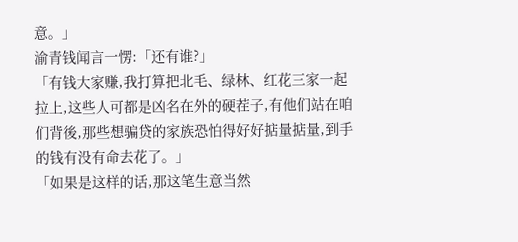意。」
渝青钱闻言一愣:「还有谁?」
「有钱大家赚,我打算把北毛、绿林、红花三家一起拉上,这些人可都是凶名在外的硬茬子,有他们站在咱们背後,那些想骗贷的家族恐怕得好好掂量掂量,到手的钱有没有命去花了。」
「如果是这样的话,那这笔生意当然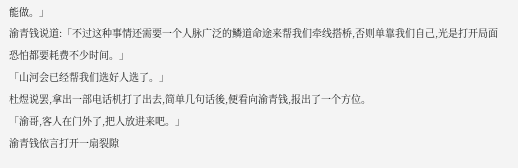能做。」
渝青钱说道:「不过这种事情还需要一个人脉广泛的鳞道命途来帮我们牵线搭桥,否则单靠我们自己,光是打开局面恐怕都要耗费不少时间。」
「山河会已经帮我们选好人选了。」
杜煜说罢,拿出一部电话机打了出去,简单几句话後,便看向渝青钱,报出了一个方位。
「渝哥,客人在门外了,把人放进来吧。」
渝青钱依言打开一扇裂隙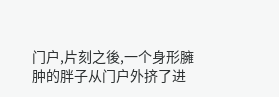门户,片刻之後,一个身形臃肿的胖子从门户外挤了进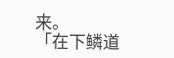来。
「在下鳞道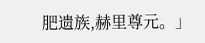肥遗族,赫里尊元。」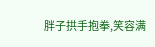胖子拱手抱拳,笑容满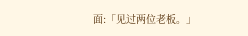面:「见过两位老板。」